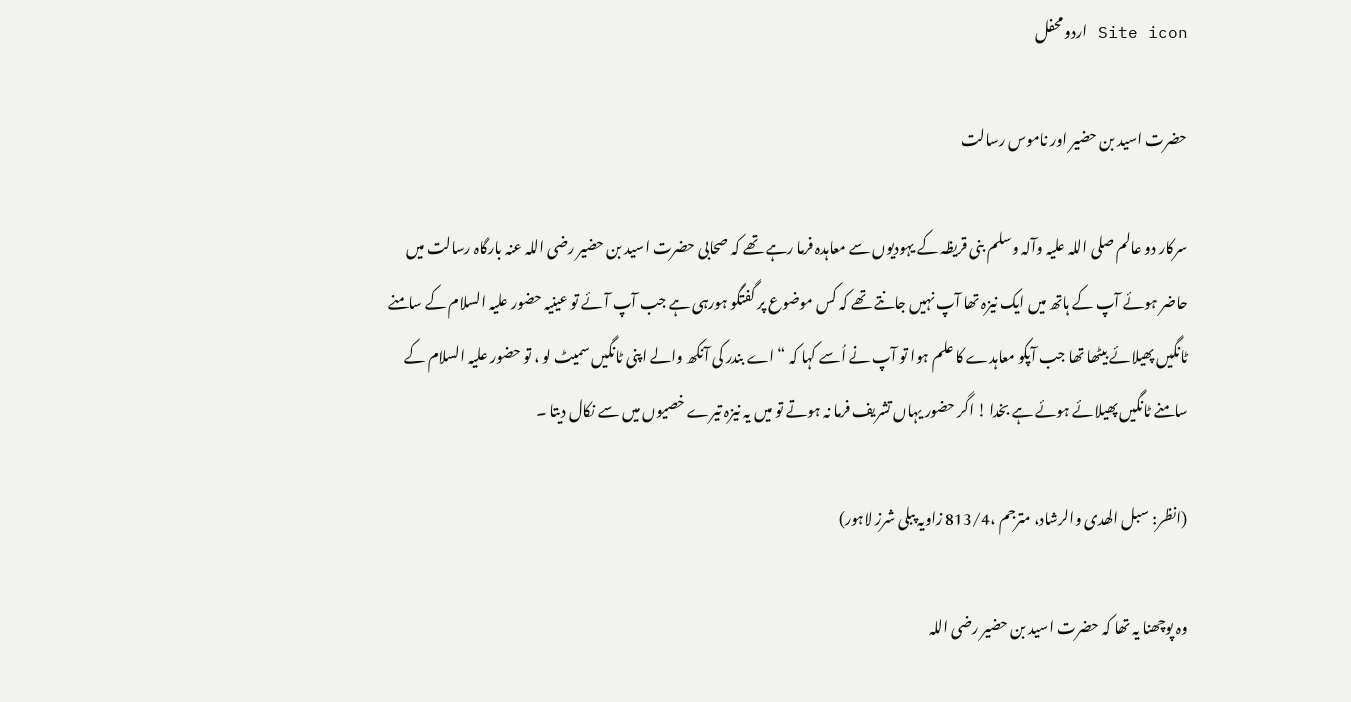Site icon اردو محفل

حضرت اسید بن حضیر اور ناموس رسالت

سرکار دو عالم صلی اللہ علیہ وآلہ وسلم بنی قریظہ کے یہودیوں سے معاہدہ فرما رہے تھے کہ صحابی حضرت اسید بن حضیر رضی اللہ عنہ بارگاہ رسالت میں حاضر ہوئے آپ کے ہاتھ میں ایک نیزہ تھا آپ نہیں جانتے تھے کہ کس موضوع پر گفتگو ہورہی ہے جب آپ آئے تو عینیہ حضور علیہ السلام کے سامنے ٹانگیں پھیلائے بیٹھا تھا جب آپکو معاہدے کا علم ہوا تو آپ نے اُسے کہا کہ “اے بندر کی آنکھ والے اپنی ٹانگیں سمیٹ لو ، تو حضور علیہ السلام کے سامنے ٹانگیں پھیلائے ہوئے ہے بخدا ! اگر حضور یہاں تشریف فرما نہ ہوتے تو میں یہ نیزہ تیرے خصیوں میں سے نکال دیتا ۔

(انظر: سبل الھدی والرشاد، مترجم ،813/4 زاویہ پبلی شرز لاہور)

وہ پوچھنا یہ تھا کہ حضرت اسید بن حضیر رضی اللہ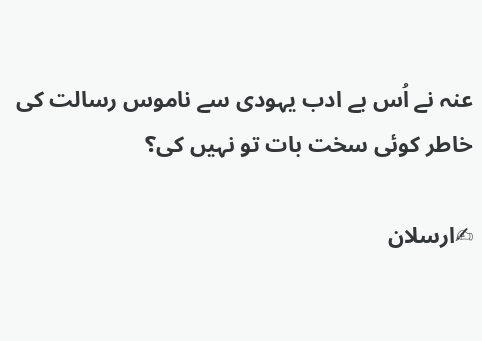عنہ نے اُس بے ادب یہودی سے ناموس رسالت کی خاطر کوئی سخت بات تو نہیں کی؟

✍ارسلان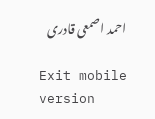احمد اصمعی قادری

Exit mobile version